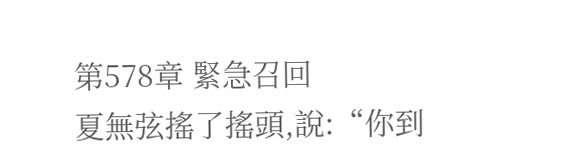第578章 緊急召回
夏無弦搖了搖頭,說:“你到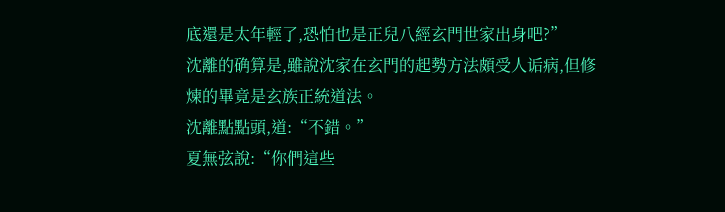底還是太年輕了,恐怕也是正兒八經玄門世家出身吧?”
沈離的确算是,雖說沈家在玄門的起勢方法頗受人诟病,但修煉的畢竟是玄族正統道法。
沈離點點頭,道:“不錯。”
夏無弦說:“你們這些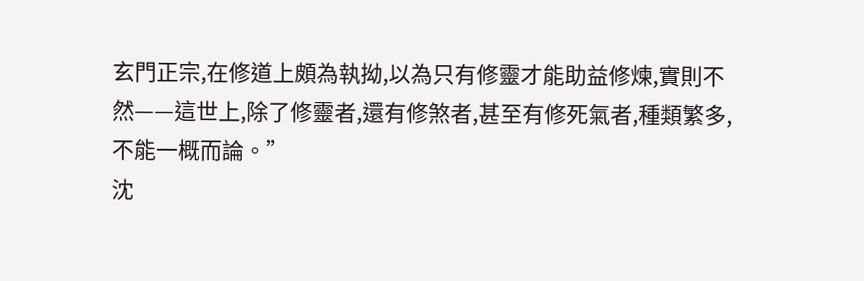玄門正宗,在修道上頗為執拗,以為只有修靈才能助益修煉,實則不然——這世上,除了修靈者,還有修煞者,甚至有修死氣者,種類繁多,不能一概而論。”
沈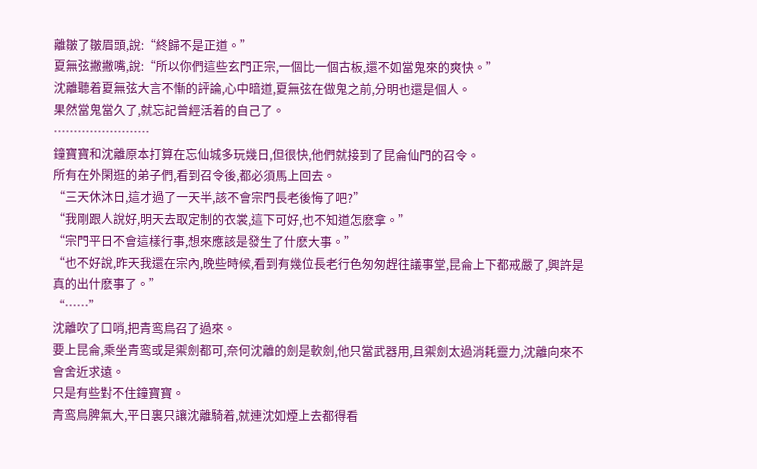離皺了皺眉頭,說:“終歸不是正道。”
夏無弦撇撇嘴,說:“所以你們這些玄門正宗,一個比一個古板,還不如當鬼來的爽快。”
沈離聽着夏無弦大言不慚的評論,心中暗道,夏無弦在做鬼之前,分明也還是個人。
果然當鬼當久了,就忘記曾經活着的自己了。
……………………
鐘寶寶和沈離原本打算在忘仙城多玩幾日,但很快,他們就接到了昆侖仙門的召令。
所有在外閑逛的弟子們,看到召令後,都必須馬上回去。
“三天休沐日,這才過了一天半,該不會宗門長老後悔了吧?”
“我剛跟人說好,明天去取定制的衣裳,這下可好,也不知道怎麽拿。”
“宗門平日不會這樣行事,想來應該是發生了什麽大事。”
“也不好說,昨天我還在宗內,晚些時候,看到有幾位長老行色匆匆趕往議事堂,昆侖上下都戒嚴了,興許是真的出什麽事了。”
“……”
沈離吹了口哨,把青鸾鳥召了過來。
要上昆侖,乘坐青鸾或是禦劍都可,奈何沈離的劍是軟劍,他只當武器用,且禦劍太過消耗靈力,沈離向來不會舍近求遠。
只是有些對不住鐘寶寶。
青鸾鳥脾氣大,平日裏只讓沈離騎着,就連沈如煙上去都得看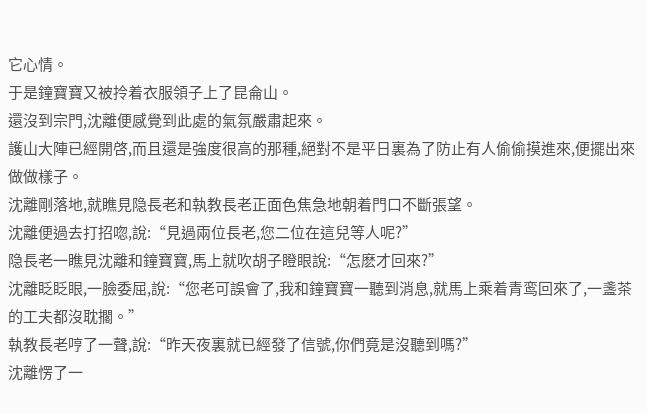它心情。
于是鐘寶寶又被拎着衣服領子上了昆侖山。
還沒到宗門,沈離便感覺到此處的氣氛嚴肅起來。
護山大陣已經開啓,而且還是強度很高的那種,絕對不是平日裏為了防止有人偷偷摸進來,便擺出來做做樣子。
沈離剛落地,就瞧見隐長老和執教長老正面色焦急地朝着門口不斷張望。
沈離便過去打招唿,說:“見過兩位長老,您二位在這兒等人呢?”
隐長老一瞧見沈離和鐘寶寶,馬上就吹胡子瞪眼說:“怎麽才回來?”
沈離眨眨眼,一臉委屈,說:“您老可誤會了,我和鐘寶寶一聽到消息,就馬上乘着青鸾回來了,一盞茶的工夫都沒耽擱。”
執教長老哼了一聲,說:“昨天夜裏就已經發了信號,你們竟是沒聽到嗎?”
沈離愣了一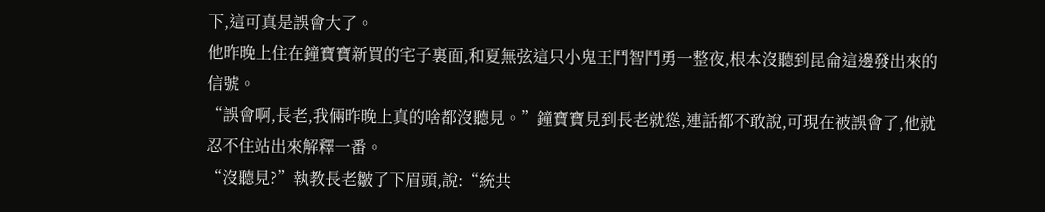下,這可真是誤會大了。
他昨晚上住在鐘寶寶新買的宅子裏面,和夏無弦這只小鬼王鬥智鬥勇一整夜,根本沒聽到昆侖這邊發出來的信號。
“誤會啊,長老,我倆昨晚上真的啥都沒聽見。”鐘寶寶見到長老就慫,連話都不敢說,可現在被誤會了,他就忍不住站出來解釋一番。
“沒聽見?”執教長老皺了下眉頭,說:“統共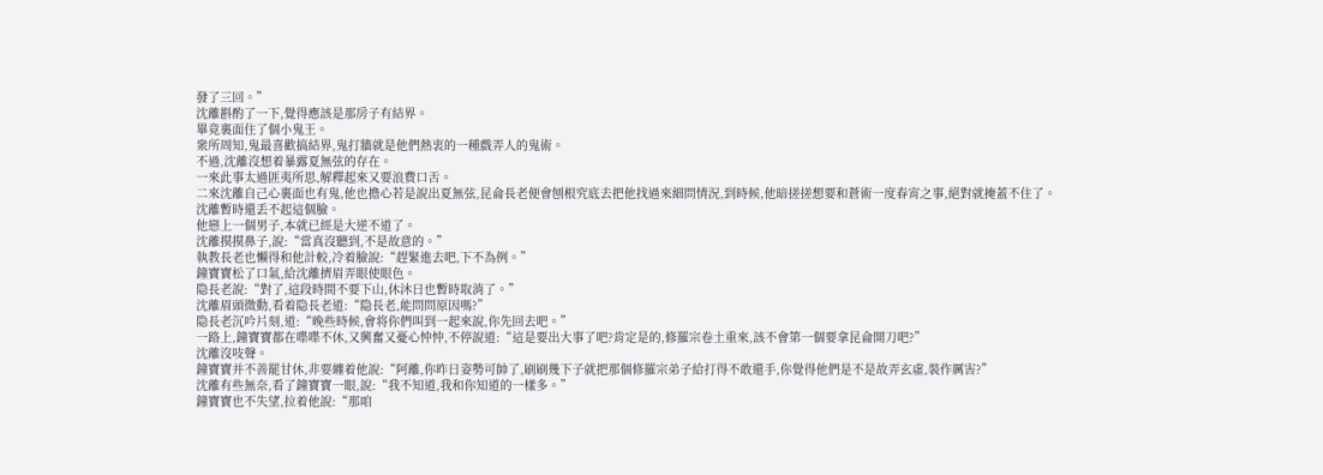發了三回。”
沈離斟酌了一下,覺得應該是那房子有結界。
畢竟裏面住了個小鬼王。
衆所周知,鬼最喜歡搞結界,鬼打牆就是他們熱衷的一種戲弄人的鬼術。
不過,沈離沒想着暴露夏無弦的存在。
一來此事太過匪夷所思,解釋起來又要浪費口舌。
二來沈離自己心裏面也有鬼,他也擔心若是說出夏無弦,昆侖長老便會刨根究底去把他找過來細問情況,到時候,他暗搓搓想要和蒼術一度春宵之事,絕對就掩蓋不住了。
沈離暫時還丢不起這個臉。
他戀上一個男子,本就已經是大逆不道了。
沈離摸摸鼻子,說:“當真沒聽到,不是故意的。”
執教長老也懶得和他計較,冷着臉說:“趕緊進去吧,下不為例。”
鐘寶寶松了口氣,給沈離擠眉弄眼使眼色。
隐長老說:“對了,這段時間不要下山,休沐日也暫時取消了。”
沈離眉頭微動,看着隐長老道:“隐長老,能問問原因嗎?”
隐長老沉吟片刻,道:“晚些時候,會将你們叫到一起來說,你先回去吧。”
一路上,鐘寶寶都在喋喋不休,又興奮又憂心忡忡,不停說道:“這是要出大事了吧?肯定是的,修羅宗卷土重來,該不會第一個要拿昆侖開刀吧?”
沈離沒吱聲。
鐘寶寶并不善罷甘休,非要纏着他說:“阿離,你昨日姿勢可帥了,刷刷幾下子就把那個修羅宗弟子給打得不敢還手,你覺得他們是不是故弄玄虛,裝作厲害?”
沈離有些無奈,看了鐘寶寶一眼,說:“我不知道,我和你知道的一樣多。”
鐘寶寶也不失望,拉着他說:“那咱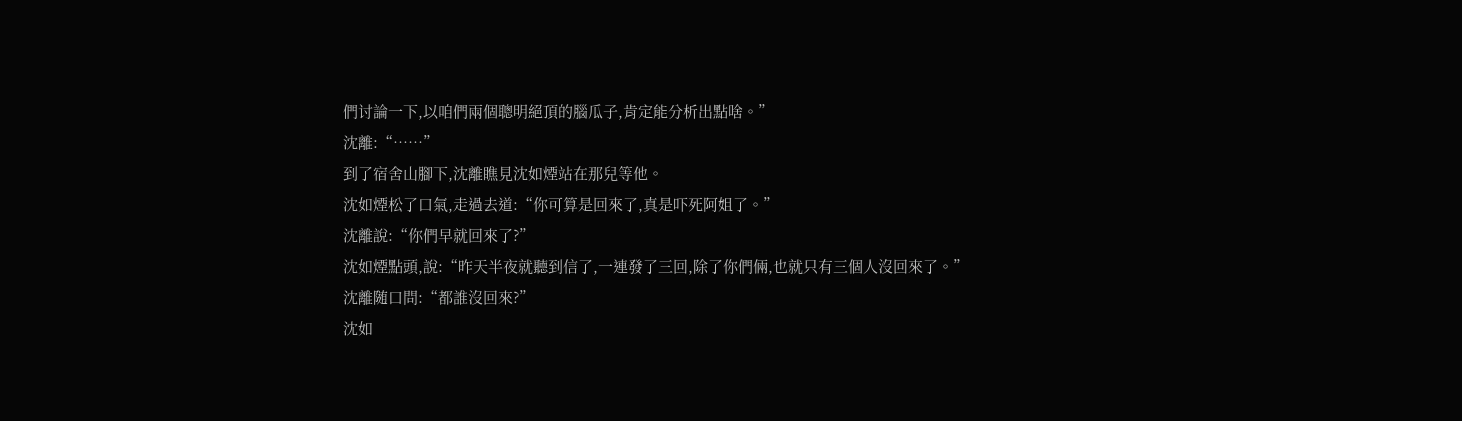們讨論一下,以咱們兩個聰明絕頂的腦瓜子,肯定能分析出點啥。”
沈離:“……”
到了宿舍山腳下,沈離瞧見沈如煙站在那兒等他。
沈如煙松了口氣,走過去道:“你可算是回來了,真是吓死阿姐了。”
沈離說:“你們早就回來了?”
沈如煙點頭,說:“昨天半夜就聽到信了,一連發了三回,除了你們倆,也就只有三個人沒回來了。”
沈離随口問:“都誰沒回來?”
沈如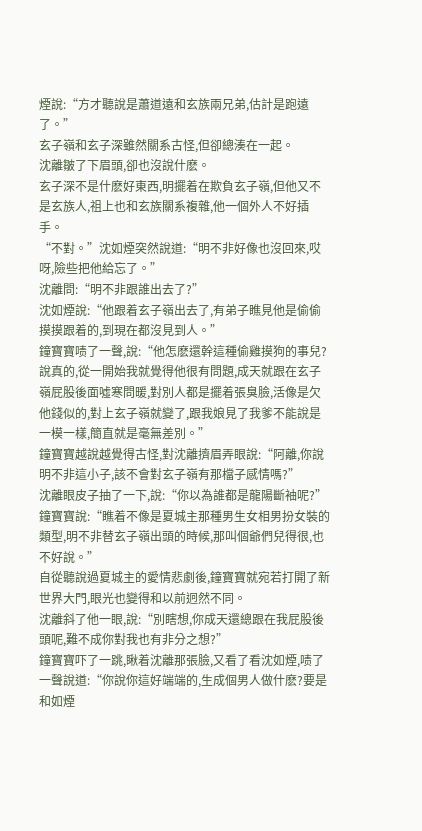煙說:“方才聽說是蕭道遠和玄族兩兄弟,估計是跑遠了。”
玄子嶺和玄子深雖然關系古怪,但卻總湊在一起。
沈離皺了下眉頭,卻也沒說什麽。
玄子深不是什麽好東西,明擺着在欺負玄子嶺,但他又不是玄族人,祖上也和玄族關系複雜,他一個外人不好插手。
“不對。”沈如煙突然說道:“明不非好像也沒回來,哎呀,險些把他給忘了。”
沈離問:“明不非跟誰出去了?”
沈如煙說:“他跟着玄子嶺出去了,有弟子瞧見他是偷偷摸摸跟着的,到現在都沒見到人。”
鐘寶寶啧了一聲,說:“他怎麽還幹這種偷雞摸狗的事兒?說真的,從一開始我就覺得他很有問題,成天就跟在玄子嶺屁股後面噓寒問暖,對別人都是擺着張臭臉,活像是欠他錢似的,對上玄子嶺就變了,跟我娘見了我爹不能說是一模一樣,簡直就是毫無差別。”
鐘寶寶越說越覺得古怪,對沈離擠眉弄眼說:“阿離,你說明不非這小子,該不會對玄子嶺有那檔子感情嗎?”
沈離眼皮子抽了一下,說:“你以為誰都是龍陽斷袖呢?”
鐘寶寶說:“瞧着不像是夏城主那種男生女相男扮女裝的類型,明不非替玄子嶺出頭的時候,那叫個爺們兒得很,也不好說。”
自從聽說過夏城主的愛情悲劇後,鐘寶寶就宛若打開了新世界大門,眼光也變得和以前迥然不同。
沈離斜了他一眼,說:“別瞎想,你成天還總跟在我屁股後頭呢,難不成你對我也有非分之想?”
鐘寶寶吓了一跳,瞅着沈離那張臉,又看了看沈如煙,啧了一聲說道:“你說你這好端端的,生成個男人做什麽?要是和如煙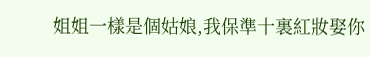姐姐一樣是個姑娘,我保準十裏紅妝娶你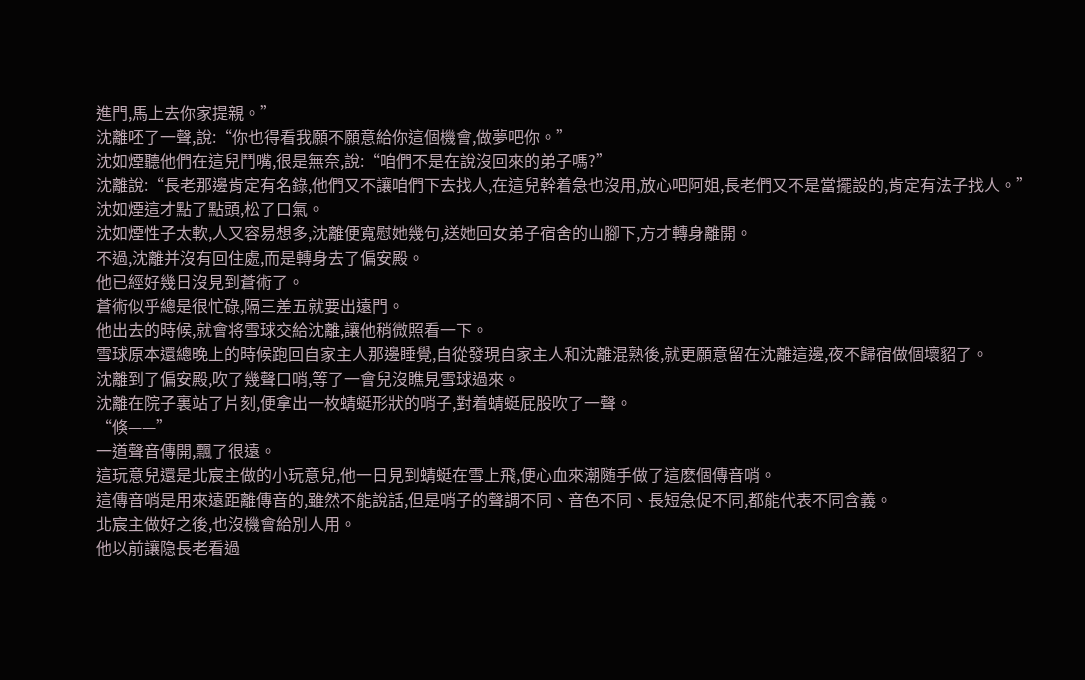進門,馬上去你家提親。”
沈離呸了一聲,說:“你也得看我願不願意給你這個機會,做夢吧你。”
沈如煙聽他們在這兒鬥嘴,很是無奈,說:“咱們不是在說沒回來的弟子嗎?”
沈離說:“長老那邊肯定有名錄,他們又不讓咱們下去找人,在這兒幹着急也沒用,放心吧阿姐,長老們又不是當擺設的,肯定有法子找人。”
沈如煙這才點了點頭,松了口氣。
沈如煙性子太軟,人又容易想多,沈離便寬慰她幾句,送她回女弟子宿舍的山腳下,方才轉身離開。
不過,沈離并沒有回住處,而是轉身去了偏安殿。
他已經好幾日沒見到蒼術了。
蒼術似乎總是很忙碌,隔三差五就要出遠門。
他出去的時候,就會将雪球交給沈離,讓他稍微照看一下。
雪球原本還總晚上的時候跑回自家主人那邊睡覺,自從發現自家主人和沈離混熟後,就更願意留在沈離這邊,夜不歸宿做個壞貂了。
沈離到了偏安殿,吹了幾聲口哨,等了一會兒沒瞧見雪球過來。
沈離在院子裏站了片刻,便拿出一枚蜻蜓形狀的哨子,對着蜻蜓屁股吹了一聲。
“倏——”
一道聲音傳開,飄了很遠。
這玩意兒還是北宸主做的小玩意兒,他一日見到蜻蜓在雪上飛,便心血來潮随手做了這麽個傳音哨。
這傳音哨是用來遠距離傳音的,雖然不能說話,但是哨子的聲調不同、音色不同、長短急促不同,都能代表不同含義。
北宸主做好之後,也沒機會給別人用。
他以前讓隐長老看過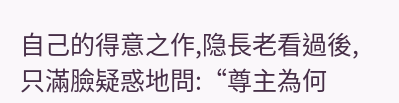自己的得意之作,隐長老看過後,只滿臉疑惑地問:“尊主為何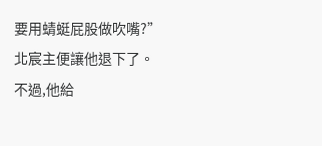要用蜻蜓屁股做吹嘴?”
北宸主便讓他退下了。
不過,他給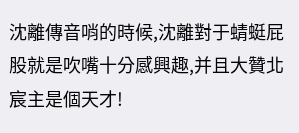沈離傳音哨的時候,沈離對于蜻蜓屁股就是吹嘴十分感興趣,并且大贊北宸主是個天才!